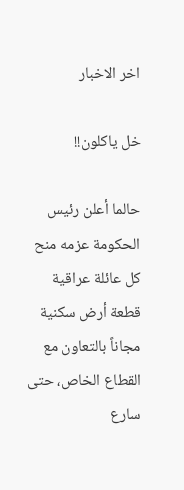اخر الاخبار

خل ياكلون!!

حالما أعلن رئيس الحكومة عزمه منح كل عائلة عراقية قطعة أرض سكنية مجاناً بالتعاون مع القطاع الخاص، حتى سارع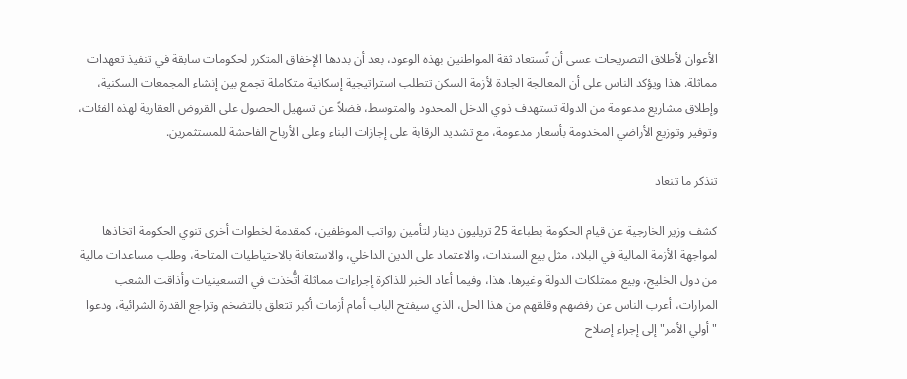الأعوان لأطلاق التصريحات عسى أن تًستعاد ثقة المواطنين بهذه الوعود، بعد أن بددها الإخفاق المتكرر لحكومات سابقة في تنفيذ تعهدات مماثلة. هذا ويؤكد الناس على أن المعالجة الجادة لأزمة السكن تتطلب استراتيجية إسكانية متكاملة تجمع بين إنشاء المجمعات السكنية، وإطلاق مشاريع مدعومة من الدولة تستهدف ذوي الدخل المحدود والمتوسط، فضلاً عن تسهيل الحصول على القروض العقارية لهذه الفئات، وتوفير وتوزيع الأراضي المخدومة بأسعار مدعومة، مع تشديد الرقابة على إجازات البناء وعلى الأرباح الفاحشة للمستثمرين.

تنذكر ما تنعاد

كشف وزير الخارجية عن قيام الحكومة بطباعة 25 تريليون دينار لتأمين رواتب الموظفين، كمقدمة لخطوات أخرى تنوي الحكومة اتخاذها لمواجهة الأزمة المالية في البلاد، مثل بيع السندات، والاعتماد على الدين الداخلي، والاستعانة بالاحتياطيات المتاحة، وطلب مساعدات مالية من دول الخليج، وبيع ممتلكات الدولة وغيرها. هذا، وفيما أعاد الخبر للذاكرة إجراءات مماثلة اتُّخذت في التسعينيات وأذاقت الشعب المرارات، أعرب الناس عن رفضهم وقلقهم من هذا الحل، الذي سيفتح الباب أمام أزمات أكبر تتعلق بالتضخم وتراجع القدرة الشرائية، ودعوا "أولي الأمر" إلى إجراء إصلاح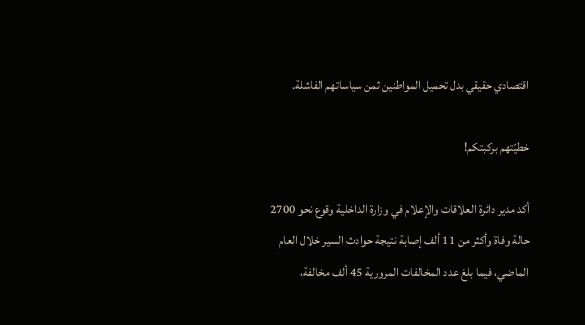اقتصادي حقيقي بدل تحميل المواطنين ثمن سياساتهم الفاشلة.

خطيّتهم بركبتكم!

أكد مدير دائرة العلاقات والإعلام في وزارة الداخلية وقوع نحو 2700 حالة وفاة وأكثر من 11 ألف إصابة نتيجة حوادث السير خلال العام الماضي، فيما بلغ عدد المخالفات المرورية 45 ألف مخالفة،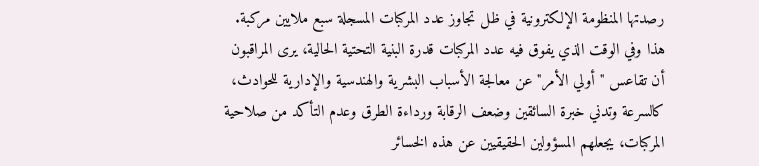رصدتها المنظومة الإلكترونية في ظل تجاوز عدد المركبات المسجلة سبع ملايين مركبة. هذا وفي الوقت الذي يفوق فيه عدد المركبات قدرة البنية التحتية الحالية، يرى المراقبون أن تقاعس "أولي الأمر" عن معالجة الأسباب البشرية والهندسية والإدارية للحوادث، كالسرعة وتدني خبرة السائقين وضعف الرقابة ورداءة الطرق وعدم التأكد من صلاحية المركبات، يجعلهم المسؤولين الحقيقيين عن هذه الخسائر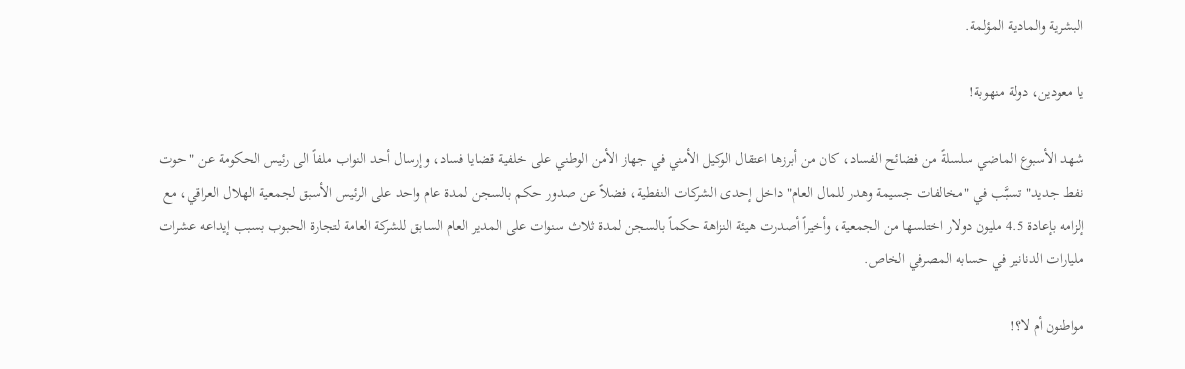البشرية والمادية المؤلمة.

يا معودين، دولة منهوبة!

شهد الأسبوع الماضي سلسلةً من فضائح الفساد، كان من أبرزها اعتقال الوكيل الأمني في جهاز الأمن الوطني على خلفية قضايا فساد، وإرسال أحد النواب ملفاً الى رئيس الحكومة عن "حوت نفط جديد" تسبَّب في "مخالفات جسيمة وهدر للمال العام" داخل إحدى الشركات النفطية، فضلاً عن صدور حكم بالسجن لمدة عام واحد على الرئيس الأسبق لجمعية الهلال العراقي، مع إلزامه بإعادة 4.5 مليون دولار اختلسها من الجمعية، وأخيراً أصدرت هيئة النزاهة حكماً بالسجن لمدة ثلاث سنوات على المدير العام السابق للشركة العامة لتجارة الحبوب بسبب إيداعه عشرات مليارات الدنانير في حسابه المصرفي الخاص.

مواطنون أم لا؟!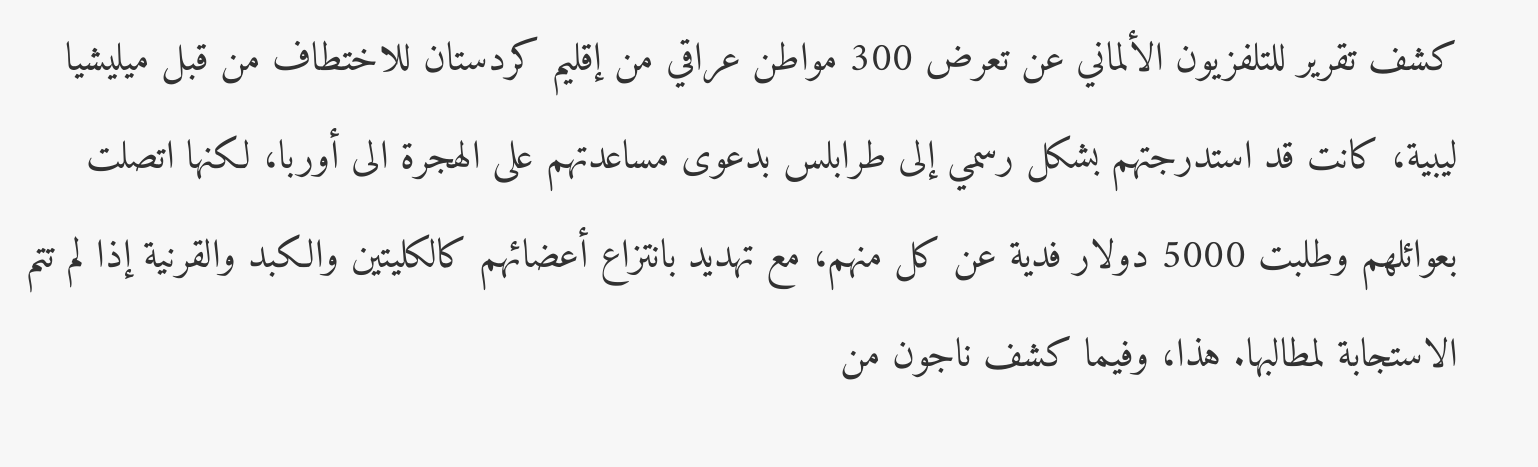كشف تقرير للتلفزيون الألماني عن تعرض 300 مواطن عراقي من إقليم كردستان للاختطاف من قبل ميليشيا ليبية، كانت قد استدرجتهم بشكل رسمي إلى طرابلس بدعوى مساعدتهم على الهجرة الى أوربا، لكنها اتصلت بعوائلهم وطلبت 5000 دولار فدية عن كل منهم، مع تهديد بانتزاع أعضائهم كالكليتين والكبد والقرنية إذا لم تتم الاستجابة لمطالبها. هذا، وفيما كشف ناجون من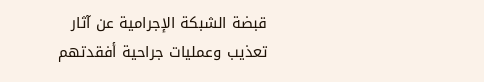قبضة الشبكة الإجرامية عن آثار تعذيب وعمليات جراحية أفقدتهم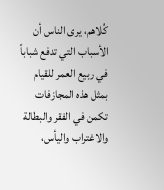كُلاهم، يرى الناس أن الأسباب التي تدفع شباباً في ربيع العمر للقيام بمثل هذه المجازفات تكمن في الفقر والبطالة والاغتراب واليأس،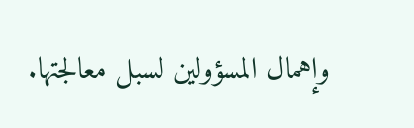وإهمال المسؤولين لسبل معالجتها.